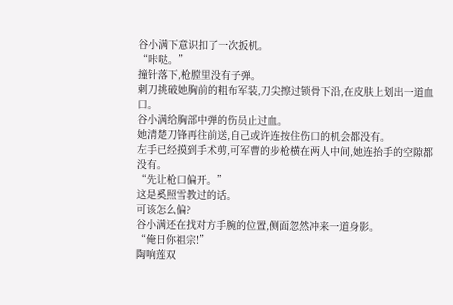谷小满下意识扣了一次扳机。
“咔哒。”
撞针落下,枪膛里没有子弹。
刺刀挑破她胸前的粗布军装,刀尖擦过锁骨下沿,在皮肤上划出一道血口。
谷小满给胸部中弹的伤员止过血。
她清楚刀锋再往前送,自己或许连按住伤口的机会都没有。
左手已经摸到手术剪,可军曹的步枪横在两人中间,她连抬手的空隙都没有。
“先让枪口偏开。”
这是奚照雪教过的话。
可该怎么偏?
谷小满还在找对方手腕的位置,侧面忽然冲来一道身影。
“俺日你祖宗!”
陶响莲双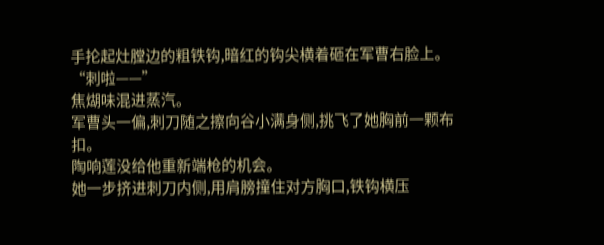手抡起灶膛边的粗铁钩,暗红的钩尖横着砸在军曹右脸上。
“刺啦——”
焦煳味混进蒸汽。
军曹头一偏,刺刀随之擦向谷小满身侧,挑飞了她胸前一颗布扣。
陶响莲没给他重新端枪的机会。
她一步挤进刺刀内侧,用肩膀撞住对方胸口,铁钩横压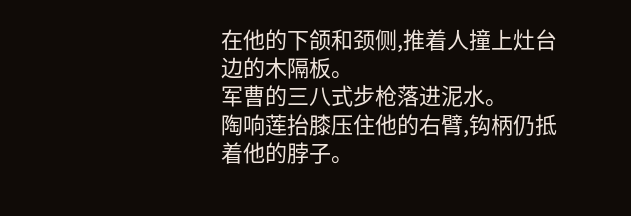在他的下颌和颈侧,推着人撞上灶台边的木隔板。
军曹的三八式步枪落进泥水。
陶响莲抬膝压住他的右臂,钩柄仍抵着他的脖子。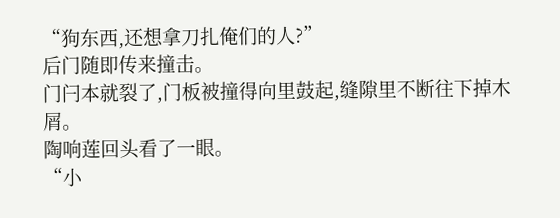“狗东西,还想拿刀扎俺们的人?”
后门随即传来撞击。
门闩本就裂了,门板被撞得向里鼓起,缝隙里不断往下掉木屑。
陶响莲回头看了一眼。
“小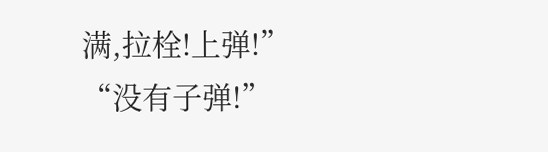满,拉栓!上弹!”
“没有子弹!”